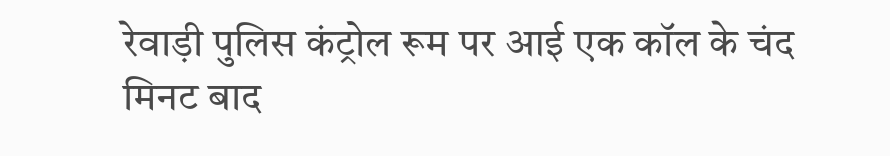रेवाड़ी पुलिस कंट्रोल रूम पर आई एक कॉल के चंद मिनट बाद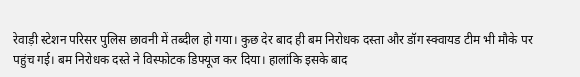रेवाड़ी स्टेशन परिसर पुलिस छावनी में तब्दील हो गया। कुछ देर बाद ही बम निरोधक दस्ता और डॉग स्क्वायड टीम भी मौके पर पहुंच गई। बम निरोधक दस्ते ने विस्फोटक डिफ्यूज कर दिया। हालांकि इसके बाद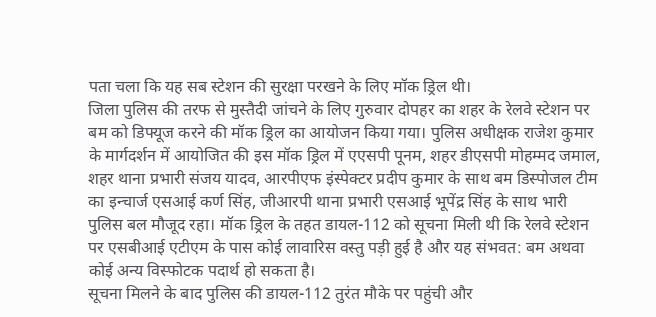पता चला कि यह सब स्टेशन की सुरक्षा परखने के लिए मॉक ड्रिल थी।
जिला पुलिस की तरफ से मुस्तैदी जांचने के लिए गुरुवार दोपहर का शहर के रेलवे स्टेशन पर बम को डिफ्यूज करने की मॉक ड्रिल का आयोजन किया गया। पुलिस अधीक्षक राजेश कुमार के मार्गदर्शन में आयोजित की इस मॉक ड्रिल में एएसपी पूनम, शहर डीएसपी मोहम्मद जमाल, शहर थाना प्रभारी संजय यादव, आरपीएफ इंस्पेक्टर प्रदीप कुमार के साथ बम डिस्पोजल टीम का इन्चार्ज एसआई कर्ण सिंह, जीआरपी थाना प्रभारी एसआई भूपेंद्र सिंह के साथ भारी पुलिस बल मौजूद रहा। मॉक ड्रिल के तहत डायल-112 को सूचना मिली थी कि रेलवे स्टेशन पर एसबीआई एटीएम के पास कोई लावारिस वस्तु पड़ी हुई है और यह संभवत: बम अथवा कोई अन्य विस्फोटक पदार्थ हो सकता है।
सूचना मिलने के बाद पुलिस की डायल-112 तुरंत मौके पर पहुंची और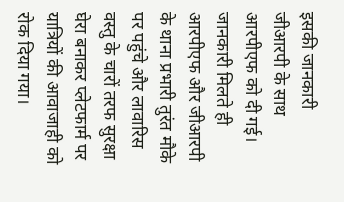इसकी जानकारी जीआरपी के साथ आरपीएफ को दी गई। जानकारी मिलते ही आरपीएफ और जीआरपी के थाना प्रभारी तुरंत मौके पर पहुंचे और लावारिस वस्तु के चारों तरफ सुरक्षा घेरा बनाकर प्लेटफार्म पर यात्रियों की आवाजाही को रोक दिया गया।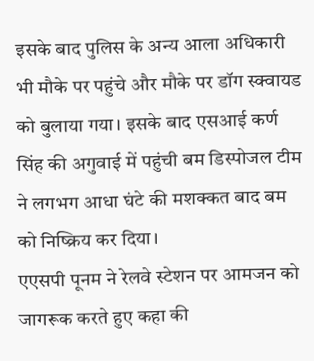इसके बाद पुलिस के अन्य आला अधिकारी भी मौके पर पहुंचे और मौके पर डॉग स्क्वायड को बुलाया गया। इसके बाद एसआई कर्ण सिंह की अगुवाई में पहुंची बम डिस्पोजल टीम ने लगभग आधा घंटे की मशक्कत बाद बम को निष्क्रिय कर दिया।
एएसपी पूनम ने रेलवे स्टेशन पर आमजन को जागरूक करते हुए कहा की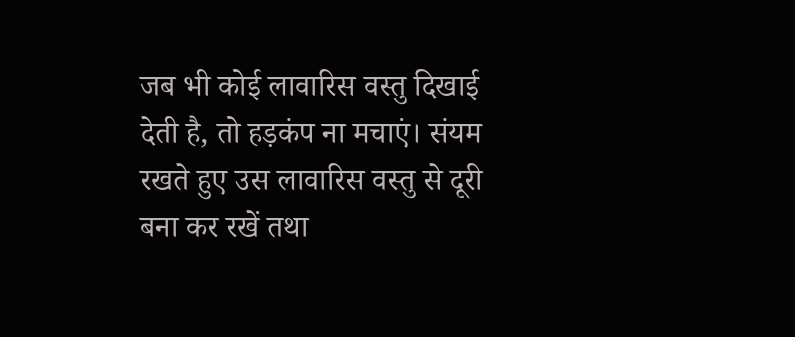जब भी कोई लावारिस वस्तु दिखाई देती है, तो हड़कंप ना मचाएं। संयम रखते हुए उस लावारिस वस्तु से दूरी बना कर रखें तथा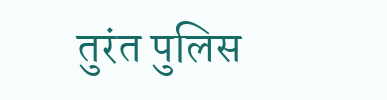तुरंत पुलिस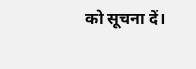को सूचना दें।